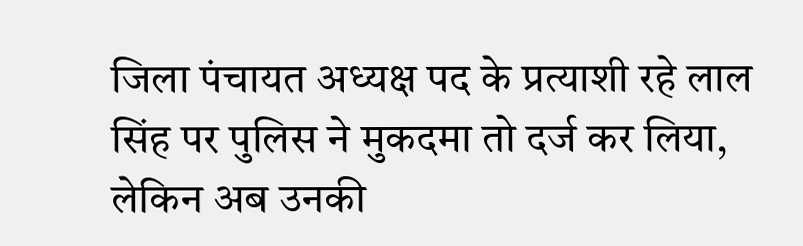जिला पंचायत अध्यक्ष पद के प्रत्याशी रहे लाल सिंह पर पुलिस ने मुकदमा तो दर्ज कर लिया, लेकिन अब उनकी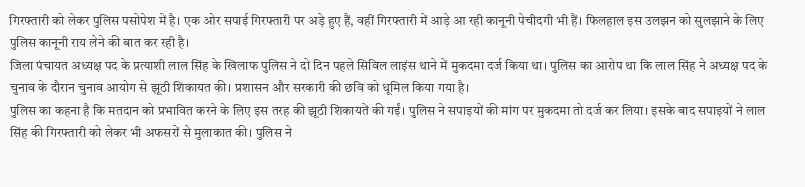गिरफ्तारी को लेकर पुलिस पसोपेश में है। एक ओर सपाई गिरफ्तारी पर अड़े हुए हैं, वहीं गिरफ्तारी में आड़े आ रही कानूनी पेचीदगी भी हैं। फिलहाल इस उलझन को सुलझाने के लिए पुलिस कानूनी राय लेने की बात कर रही है।
जिला पंचायत अध्यक्ष पद के प्रत्याशी लाल सिंह के खिलाफ पुलिस ने दो दिन पहले सिविल लाइंस थाने में मुकदमा दर्ज किया था। पुलिस का आरोप था कि लाल सिंह ने अध्यक्ष पद के चुनाव के दौरान चुनाव आयोग से झूठी शिकायत की। प्रशासन और सरकारी की छवि को धूमिल किया गया है।
पुलिस का कहना है कि मतदान को प्रभावित करने के लिए इस तरह की झूठी शिकायतें की गईं। पुलिस ने सपाइयों की मांग पर मुकदमा तो दर्ज कर लिया। इसके बाद सपाइयों ने लाल सिंह की गिरफ्तारी को लेकर भी अफसरों से मुलाकात की। पुलिस ने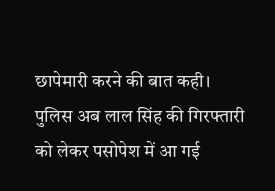छापेमारी करने की बात कही।
पुलिस अब लाल सिंह की गिरफ्तारी को लेकर पसोपेश में आ गई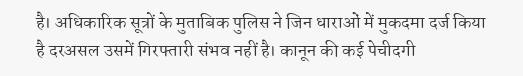है। अधिकारिक सूत्रों के मुताबिक पुलिस ने जिन धाराओं में मुकदमा दर्ज किया है दरअसल उसमें गिरफ्तारी संभव नहीं है। कानून की कई पेचीदगी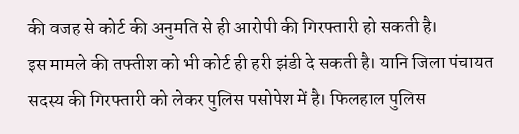की वजह से कोर्ट की अनुमति से ही आरोपी की गिरफ्तारी हो सकती है।
इस मामले की तफ्तीश को भी कोर्ट ही हरी झंडी दे सकती है। यानि जिला पंचायत सदस्य की गिरफ्तारी को लेकर पुलिस पसोपेश में है। फिलहाल पुलिस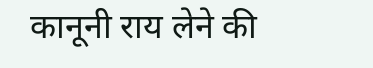कानूनी राय लेने की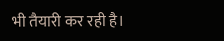भी तैयारी कर रही है।